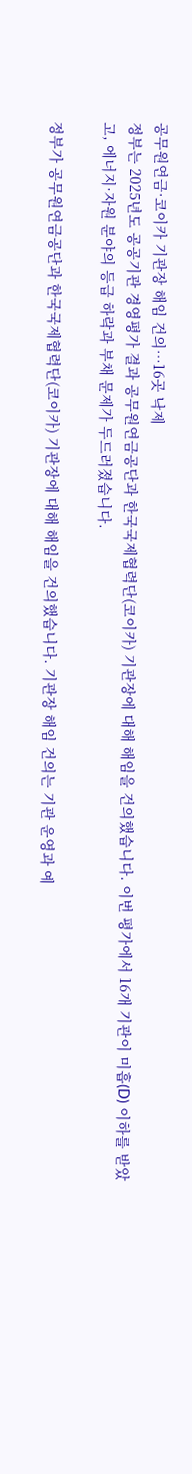공무원연금·코이카 기관장 해임 건의…16곳 낙제
정부는 2025년도 공공기관 경영평가 결과 공무원연금공단과 한국국제협력단(코이카) 기관장에 대해 해임을 건의했습니다. 이번 평가에서 16개 기관이 미흡(D) 이하를 받았고, 에너지·자원 분야의 등급 하락과 부채 문제가 두드러졌습니다.

정부가 공무원연금공단과 한국국제협력단(코이카) 기관장에 대해 해임을 건의했습니다. 기관장 해임 건의는 기관 운영과 예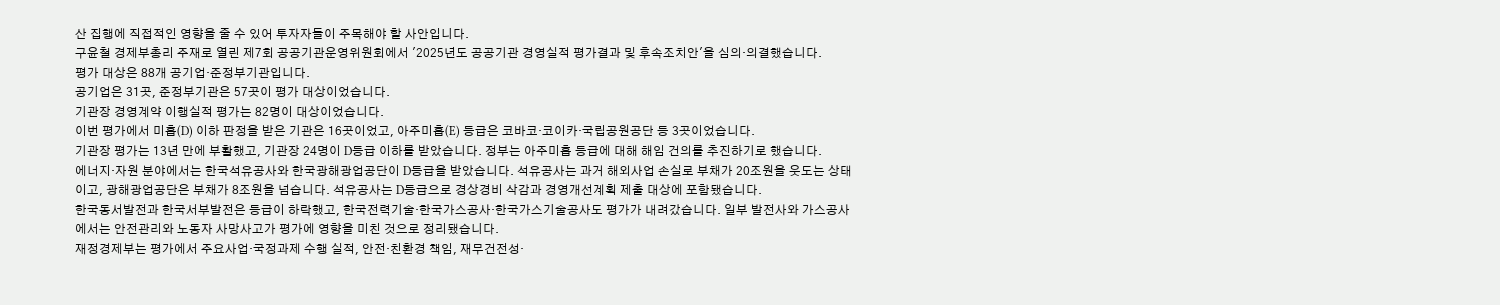산 집행에 직접적인 영향을 줄 수 있어 투자자들이 주목해야 할 사안입니다.
구윤철 경제부총리 주재로 열린 제7회 공공기관운영위원회에서 '2025년도 공공기관 경영실적 평가결과 및 후속조치안'을 심의·의결했습니다.
평가 대상은 88개 공기업·준정부기관입니다.
공기업은 31곳, 준정부기관은 57곳이 평가 대상이었습니다.
기관장 경영계약 이행실적 평가는 82명이 대상이었습니다.
이번 평가에서 미흡(D) 이하 판정을 받은 기관은 16곳이었고, 아주미흡(E) 등급은 코바코·코이카·국립공원공단 등 3곳이었습니다.
기관장 평가는 13년 만에 부활했고, 기관장 24명이 D등급 이하를 받았습니다. 정부는 아주미흡 등급에 대해 해임 건의를 추진하기로 했습니다.
에너지·자원 분야에서는 한국석유공사와 한국광해광업공단이 D등급을 받았습니다. 석유공사는 과거 해외사업 손실로 부채가 20조원을 웃도는 상태이고, 광해광업공단은 부채가 8조원을 넘습니다. 석유공사는 D등급으로 경상경비 삭감과 경영개선계획 제출 대상에 포함됐습니다.
한국동서발전과 한국서부발전은 등급이 하락했고, 한국전력기술·한국가스공사·한국가스기술공사도 평가가 내려갔습니다. 일부 발전사와 가스공사에서는 안전관리와 노동자 사망사고가 평가에 영향을 미친 것으로 정리됐습니다.
재정경제부는 평가에서 주요사업·국정과제 수행 실적, 안전·친환경 책임, 재무건전성·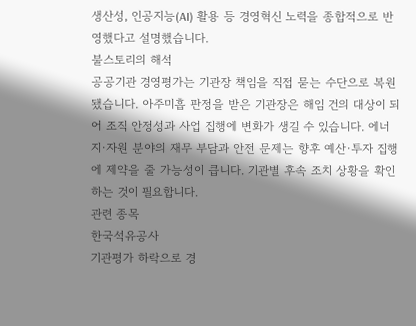생산성, 인공지능(AI) 활용 등 경영혁신 노력을 종합적으로 반영했다고 설명했습니다.
불스토리의 해석
공공기관 경영평가는 기관장 책임을 직접 묻는 수단으로 복원됐습니다. 아주미흡 판정을 받은 기관장은 해임 건의 대상이 되어 조직 안정성과 사업 집행에 변화가 생길 수 있습니다. 에너지·자원 분야의 재무 부담과 안전 문제는 향후 예산·투자 집행에 제약을 줄 가능성이 큽니다. 기관별 후속 조치 상황을 확인하는 것이 필요합니다.
관련 종목
한국석유공사
기관평가 하락으로 경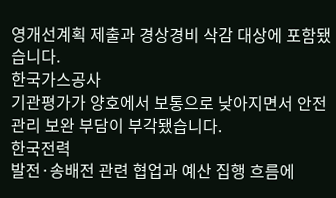영개선계획 제출과 경상경비 삭감 대상에 포함됐습니다.
한국가스공사
기관평가가 양호에서 보통으로 낮아지면서 안전관리 보완 부담이 부각됐습니다.
한국전력
발전·송배전 관련 협업과 예산 집행 흐름에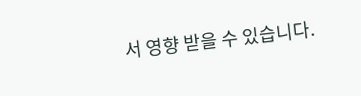서 영향 받을 수 있습니다.